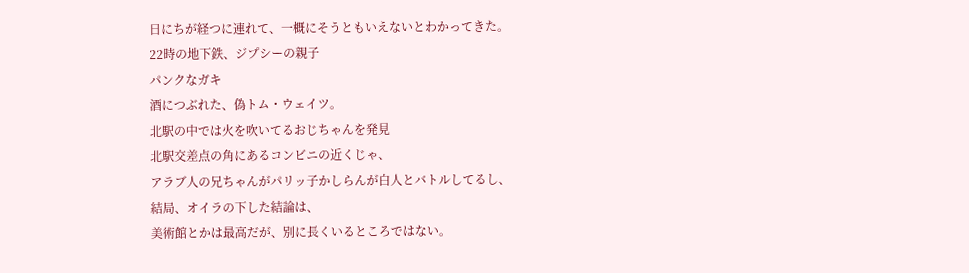日にちが経つに連れて、一概にそうともいえないとわかってきた。
22時の地下鉄、ジプシーの親子
パンクなガキ
酒につぶれた、偽トム・ウェイツ。
北駅の中では火を吹いてるおじちゃんを発見
北駅交差点の角にあるコンビニの近くじゃ、
アラブ人の兄ちゃんがパリッ子かしらんが白人とバトルしてるし、
結局、オイラの下した結論は、
美術館とかは最高だが、別に長くいるところではない。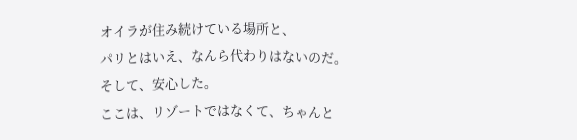オイラが住み続けている場所と、
パリとはいえ、なんら代わりはないのだ。
そして、安心した。
ここは、リゾートではなくて、ちゃんと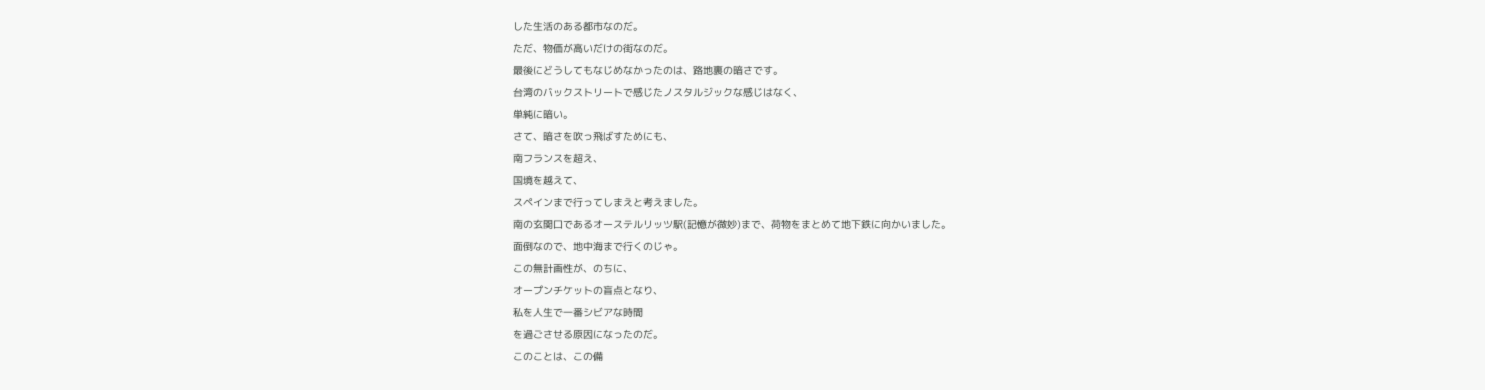した生活のある都市なのだ。
ただ、物価が高いだけの街なのだ。
最後にどうしてもなじめなかったのは、路地裏の暗さです。
台湾のバックストリートで感じたノスタルジックな感じはなく、
単純に暗い。
さて、暗さを吹っ飛ばすためにも、
南フランスを超え、
国境を越えて、
スペインまで行ってしまえと考えました。
南の玄関口であるオーステルリッツ駅(記憶が微妙)まで、荷物をまとめて地下鉄に向かいました。
面倒なので、地中海まで行くのじゃ。
この無計画性が、のちに、
オープンチケットの盲点となり、
私を人生で一番シビアな時間
を過ごさせる原因になったのだ。
このことは、この備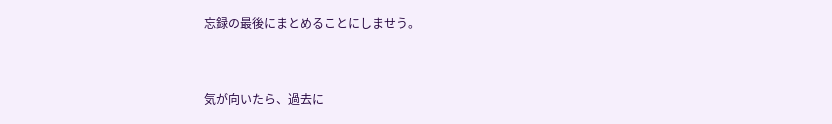忘録の最後にまとめることにしませう。


気が向いたら、過去に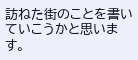訪ねた街のことを書いていこうかと思います。